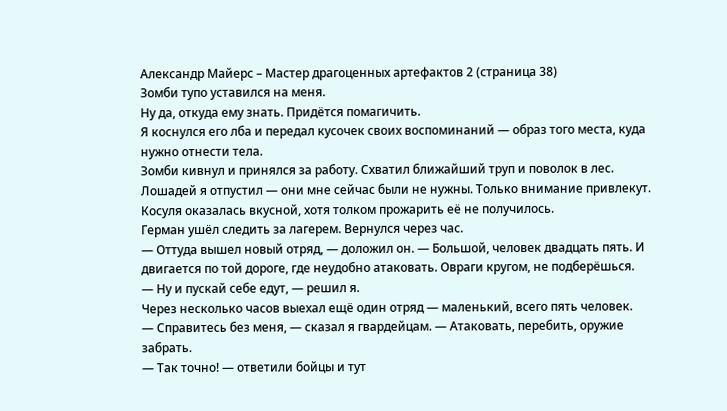Александр Майерс – Мастер драгоценных артефактов 2 (страница 38)
Зомби тупо уставился на меня.
Ну да, откуда ему знать. Придётся помагичить.
Я коснулся его лба и передал кусочек своих воспоминаний — образ того места, куда нужно отнести тела.
Зомби кивнул и принялся за работу. Схватил ближайший труп и поволок в лес.
Лошадей я отпустил — они мне сейчас были не нужны. Только внимание привлекут.
Косуля оказалась вкусной, хотя толком прожарить её не получилось.
Герман ушёл следить за лагерем. Вернулся через час.
— Оттуда вышел новый отряд, — доложил он. — Большой, человек двадцать пять. И двигается по той дороге, где неудобно атаковать. Овраги кругом, не подберёшься.
— Ну и пускай себе едут, — решил я.
Через несколько часов выехал ещё один отряд — маленький, всего пять человек.
— Справитесь без меня, — сказал я гвардейцам. — Атаковать, перебить, оружие забрать.
— Так точно! — ответили бойцы и тут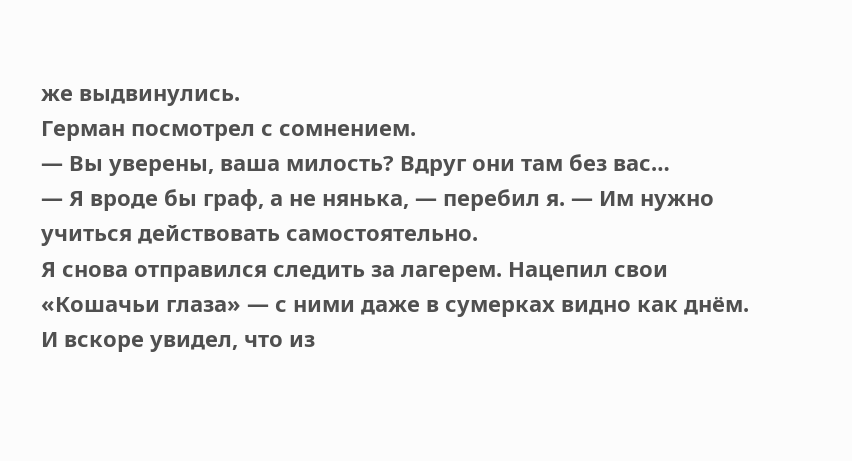же выдвинулись.
Герман посмотрел с сомнением.
— Вы уверены, ваша милость? Вдруг они там без вас…
— Я вроде бы граф, а не нянька, — перебил я. — Им нужно учиться действовать самостоятельно.
Я снова отправился следить за лагерем. Нацепил свои «Кошачьи глаза» — с ними даже в сумерках видно как днём.
И вскоре увидел, что из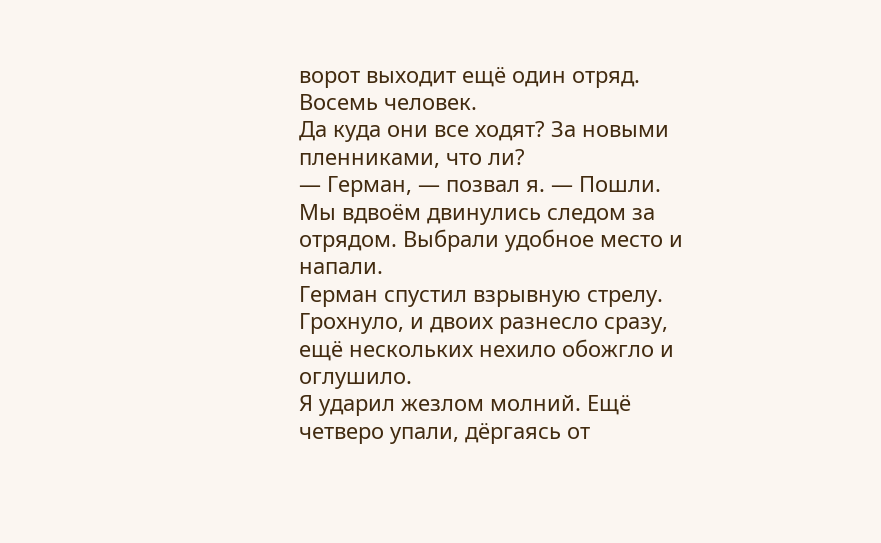ворот выходит ещё один отряд. Восемь человек.
Да куда они все ходят? За новыми пленниками, что ли?
— Герман, — позвал я. — Пошли.
Мы вдвоём двинулись следом за отрядом. Выбрали удобное место и напали.
Герман спустил взрывную стрелу. Грохнуло, и двоих разнесло сразу, ещё нескольких нехило обожгло и оглушило.
Я ударил жезлом молний. Ещё четверо упали, дёргаясь от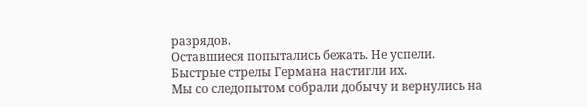разрядов.
Оставшиеся попытались бежать. Не успели. Быстрые стрелы Германа настигли их.
Мы со следопытом собрали добычу и вернулись на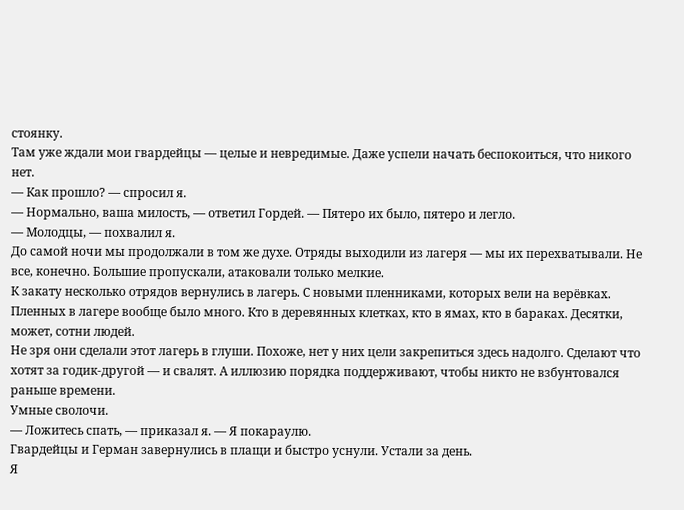стоянку.
Там уже ждали мои гвардейцы — целые и невредимые. Даже успели начать беспокоиться, что никого нет.
— Как прошло? — спросил я.
— Нормально, ваша милость, — ответил Гордей. — Пятеро их было, пятеро и легло.
— Молодцы, — похвалил я.
До самой ночи мы продолжали в том же духе. Отряды выходили из лагеря — мы их перехватывали. Не все, конечно. Большие пропускали, атаковали только мелкие.
К закату несколько отрядов вернулись в лагерь. С новыми пленниками, которых вели на верёвках.
Пленных в лагере вообще было много. Кто в деревянных клетках, кто в ямах, кто в бараках. Десятки, может, сотни людей.
Не зря они сделали этот лагерь в глуши. Похоже, нет у них цели закрепиться здесь надолго. Сделают что хотят за годик-другой — и свалят. А иллюзию порядка поддерживают, чтобы никто не взбунтовался раньше времени.
Умные сволочи.
— Ложитесь спать, — приказал я. — Я покараулю.
Гвардейцы и Герман завернулись в плащи и быстро уснули. Устали за день.
Я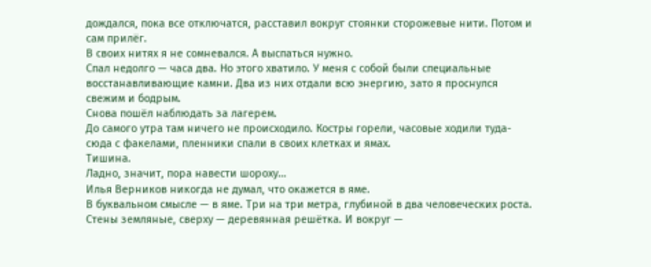дождался, пока все отключатся, расставил вокруг стоянки сторожевые нити. Потом и сам прилёг.
В своих нитях я не сомневался. А выспаться нужно.
Спал недолго — часа два. Но этого хватило. У меня с собой были специальные восстанавливающие камни. Два из них отдали всю энергию, зато я проснулся свежим и бодрым.
Снова пошёл наблюдать за лагерем.
До самого утра там ничего не происходило. Костры горели, часовые ходили туда-сюда с факелами, пленники спали в своих клетках и ямах.
Тишина.
Ладно, значит, пора навести шороху…
Илья Верников никогда не думал, что окажется в яме.
В буквальном смысле — в яме. Три на три метра, глубиной в два человеческих роста. Стены земляные, сверху — деревянная решётка. И вокруг —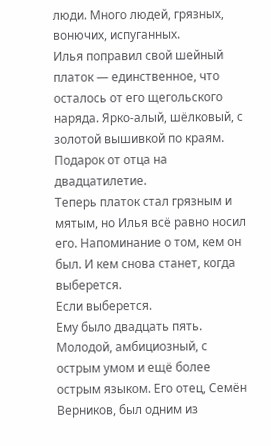люди. Много людей, грязных, вонючих, испуганных.
Илья поправил свой шейный платок — единственное, что осталось от его щегольского наряда. Ярко-алый, шёлковый, с золотой вышивкой по краям. Подарок от отца на двадцатилетие.
Теперь платок стал грязным и мятым, но Илья всё равно носил его. Напоминание о том, кем он был. И кем снова станет, когда выберется.
Если выберется.
Ему было двадцать пять. Молодой, амбициозный, с острым умом и ещё более острым языком. Его отец, Семён Верников, был одним из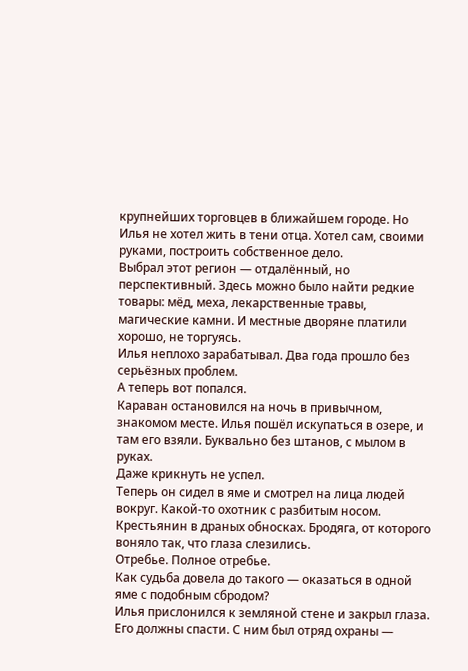крупнейших торговцев в ближайшем городе. Но Илья не хотел жить в тени отца. Хотел сам, своими руками, построить собственное дело.
Выбрал этот регион — отдалённый, но перспективный. Здесь можно было найти редкие товары: мёд, меха, лекарственные травы, магические камни. И местные дворяне платили хорошо, не торгуясь.
Илья неплохо зарабатывал. Два года прошло без серьёзных проблем.
А теперь вот попался.
Караван остановился на ночь в привычном, знакомом месте. Илья пошёл искупаться в озере, и там его взяли. Буквально без штанов, с мылом в руках.
Даже крикнуть не успел.
Теперь он сидел в яме и смотрел на лица людей вокруг. Какой-то охотник с разбитым носом. Крестьянин в драных обносках. Бродяга, от которого воняло так, что глаза слезились.
Отребье. Полное отребье.
Как судьба довела до такого — оказаться в одной яме с подобным сбродом?
Илья прислонился к земляной стене и закрыл глаза. Его должны спасти. С ним был отряд охраны —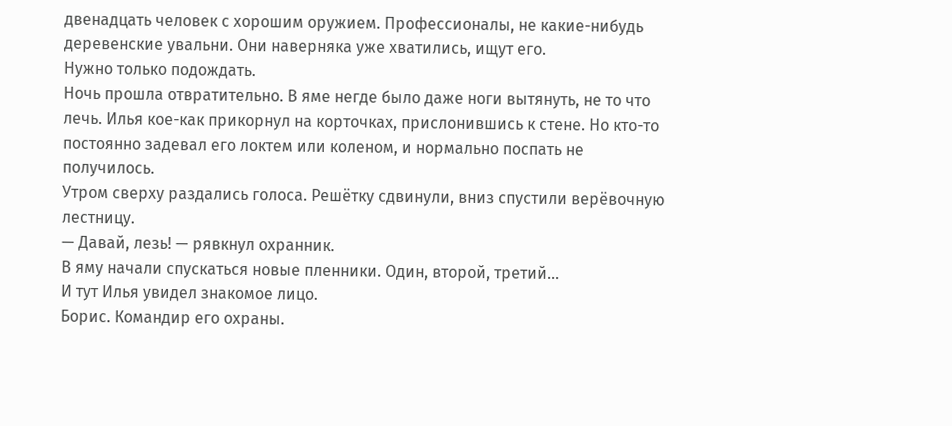двенадцать человек с хорошим оружием. Профессионалы, не какие-нибудь деревенские увальни. Они наверняка уже хватились, ищут его.
Нужно только подождать.
Ночь прошла отвратительно. В яме негде было даже ноги вытянуть, не то что лечь. Илья кое-как прикорнул на корточках, прислонившись к стене. Но кто-то постоянно задевал его локтем или коленом, и нормально поспать не получилось.
Утром сверху раздались голоса. Решётку сдвинули, вниз спустили верёвочную лестницу.
— Давай, лезь! — рявкнул охранник.
В яму начали спускаться новые пленники. Один, второй, третий…
И тут Илья увидел знакомое лицо.
Борис. Командир его охраны.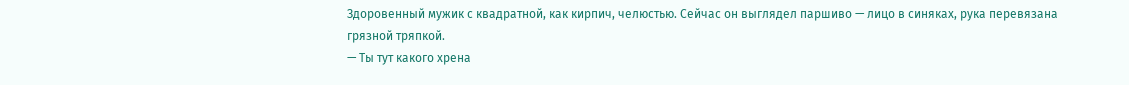Здоровенный мужик с квадратной, как кирпич, челюстью. Сейчас он выглядел паршиво — лицо в синяках, рука перевязана грязной тряпкой.
— Ты тут какого хрена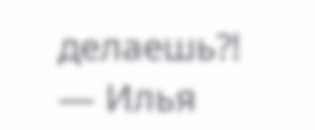делаешь⁈ — Илья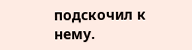подскочил к нему.